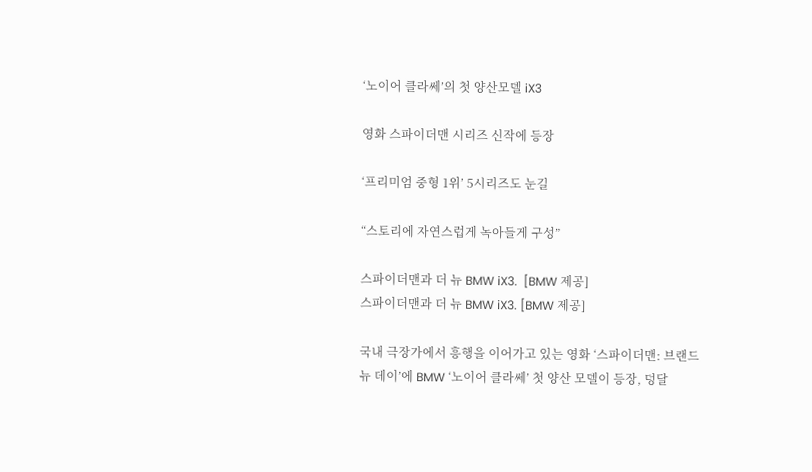‘노이어 클라쎄’의 첫 양산모델 iX3

영화 스파이더맨 시리즈 신작에 등장

‘프리미엄 중형 1위’ 5시리즈도 눈길

“스토리에 자연스럽게 녹아들게 구성”

스파이더맨과 더 뉴 BMW iX3.  [BMW 제공]
스파이더맨과 더 뉴 BMW iX3. [BMW 제공]

국내 극장가에서 흥행을 이어가고 있는 영화 ‘스파이더맨: 브랜드 뉴 데이’에 BMW ‘노이어 클라쎄’ 첫 양산 모델이 등장, 덩달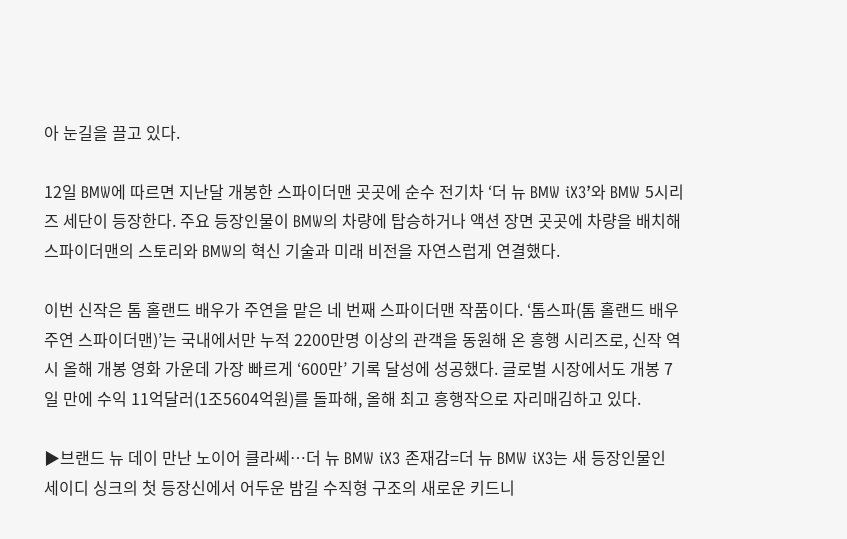아 눈길을 끌고 있다.

12일 BMW에 따르면 지난달 개봉한 스파이더맨 곳곳에 순수 전기차 ‘더 뉴 BMW iX3’와 BMW 5시리즈 세단이 등장한다. 주요 등장인물이 BMW의 차량에 탑승하거나 액션 장면 곳곳에 차량을 배치해 스파이더맨의 스토리와 BMW의 혁신 기술과 미래 비전을 자연스럽게 연결했다.

이번 신작은 톰 홀랜드 배우가 주연을 맡은 네 번째 스파이더맨 작품이다. ‘톰스파(톰 홀랜드 배우 주연 스파이더맨)’는 국내에서만 누적 2200만명 이상의 관객을 동원해 온 흥행 시리즈로, 신작 역시 올해 개봉 영화 가운데 가장 빠르게 ‘600만’ 기록 달성에 성공했다. 글로벌 시장에서도 개봉 7일 만에 수익 11억달러(1조5604억원)를 돌파해, 올해 최고 흥행작으로 자리매김하고 있다.

▶브랜드 뉴 데이 만난 노이어 클라쎄…더 뉴 BMW iX3 존재감=더 뉴 BMW iX3는 새 등장인물인 세이디 싱크의 첫 등장신에서 어두운 밤길 수직형 구조의 새로운 키드니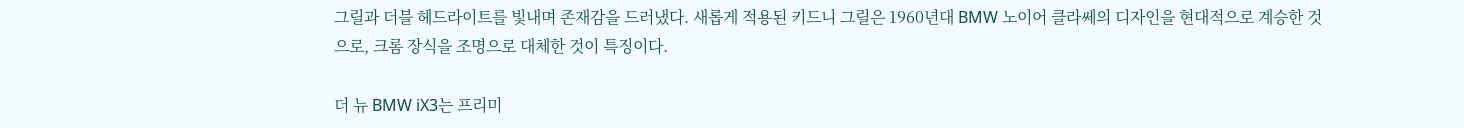그릴과 더블 헤드라이트를 빛내며 존재감을 드러냈다. 새롭게 적용된 키드니 그릴은 1960년대 BMW 노이어 클라쎄의 디자인을 현대적으로 계승한 것으로, 크롬 장식을 조명으로 대체한 것이 특징이다.

더 뉴 BMW iX3는 프리미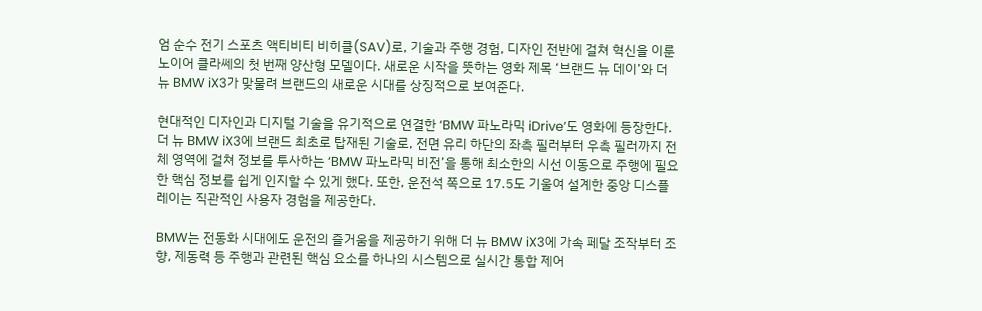엄 순수 전기 스포츠 액티비티 비히클(SAV)로, 기술과 주행 경험, 디자인 전반에 걸쳐 혁신을 이룬 노이어 클라쎄의 첫 번째 양산형 모델이다. 새로운 시작을 뜻하는 영화 제목 ‘브랜드 뉴 데이’와 더 뉴 BMW iX3가 맞물려 브랜드의 새로운 시대를 상징적으로 보여준다.

현대적인 디자인과 디지털 기술을 유기적으로 연결한 ‘BMW 파노라믹 iDrive’도 영화에 등장한다. 더 뉴 BMW iX3에 브랜드 최초로 탑재된 기술로, 전면 유리 하단의 좌측 필러부터 우측 필러까지 전체 영역에 걸쳐 정보를 투사하는 ‘BMW 파노라믹 비전’을 통해 최소한의 시선 이동으로 주행에 필요한 핵심 정보를 쉽게 인지할 수 있게 했다. 또한, 운전석 쪽으로 17.5도 기울여 설계한 중앙 디스플레이는 직관적인 사용자 경험을 제공한다.

BMW는 전동화 시대에도 운전의 즐거움을 제공하기 위해 더 뉴 BMW iX3에 가속 페달 조작부터 조향, 제동력 등 주행과 관련된 핵심 요소를 하나의 시스템으로 실시간 통합 제어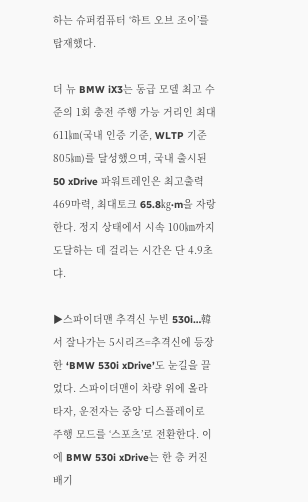하는 슈퍼컴퓨터 ‘하트 오브 조이’를 탑재했다.

더 뉴 BMW iX3는 동급 모델 최고 수준의 1회 충전 주행 가능 거리인 최대 611㎞(국내 인증 기준, WLTP 기준 805㎞)를 달성했으며, 국내 출시된 50 xDrive 파워트레인은 최고출력 469마력, 최대토크 65.8㎏·m을 자랑한다. 정지 상태에서 시속 100㎞까지 도달하는 데 걸리는 시간은 단 4.9초댜.

▶스파이더맨 추격신 누빈 530i…韓서 잘나가는 5시리즈=추격신에 등장한 ‘BMW 530i xDrive’도 눈길을 끌었다. 스파이더맨이 차량 위에 올라타자, 운전자는 중앙 디스플레이로 주행 모드를 ‘스포츠’로 전환한다. 이에 BMW 530i xDrive는 한 층 커진 배기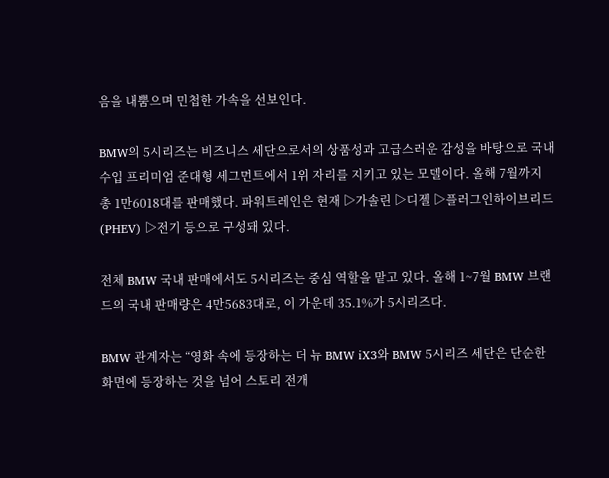음을 내뿜으며 민첩한 가속을 선보인다.

BMW의 5시리즈는 비즈니스 세단으로서의 상품성과 고급스러운 감성을 바탕으로 국내 수입 프리미엄 준대형 세그먼트에서 1위 자리를 지키고 있는 모델이다. 올해 7월까지 총 1만6018대를 판매했다. 파워트레인은 현재 ▷가솔린 ▷디젤 ▷플러그인하이브리드(PHEV) ▷전기 등으로 구성돼 있다.

전체 BMW 국내 판매에서도 5시리즈는 중심 역할을 맡고 있다. 올해 1~7월 BMW 브랜드의 국내 판매량은 4만5683대로, 이 가운데 35.1%가 5시리즈다.

BMW 관계자는 “영화 속에 등장하는 더 뉴 BMW iX3와 BMW 5시리즈 세단은 단순한 화면에 등장하는 것을 넘어 스토리 전개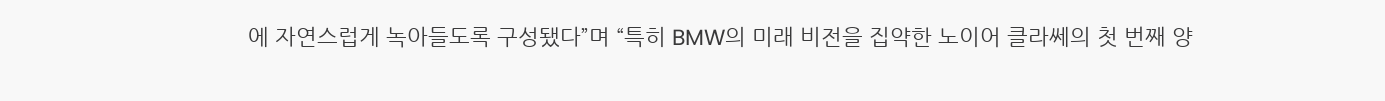에 자연스럽게 녹아들도록 구성됐다”며 “특히 BMW의 미래 비전을 집약한 노이어 클라쎄의 첫 번째 양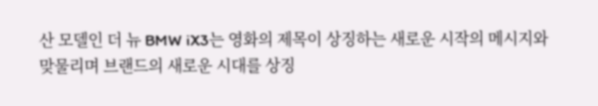산 모델인 더 뉴 BMW iX3는 영화의 제목이 상징하는 새로운 시작의 메시지와 맞물리며 브랜드의 새로운 시대를 상징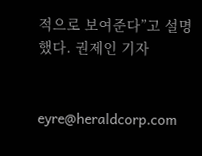적으로 보여준다”고 설명했다. 권제인 기자


eyre@heraldcorp.com